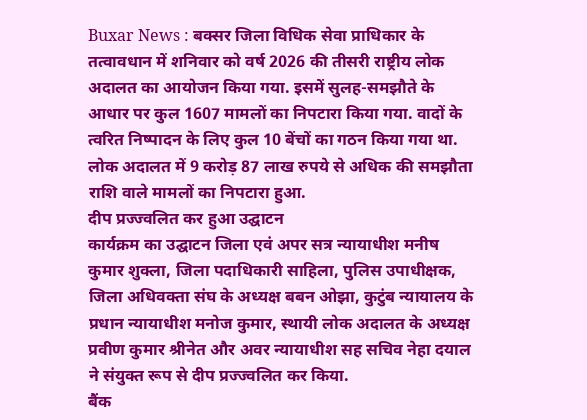Buxar News : बक्सर जिला विधिक सेवा प्राधिकार के तत्वावधान में शनिवार को वर्ष 2026 की तीसरी राष्ट्रीय लोक अदालत का आयोजन किया गया. इसमें सुलह-समझौते के आधार पर कुल 1607 मामलों का निपटारा किया गया. वादों के त्वरित निष्पादन के लिए कुल 10 बेंचों का गठन किया गया था. लोक अदालत में 9 करोड़ 87 लाख रुपये से अधिक की समझौता राशि वाले मामलों का निपटारा हुआ.
दीप प्रज्ज्वलित कर हुआ उद्घाटन
कार्यक्रम का उद्घाटन जिला एवं अपर सत्र न्यायाधीश मनीष कुमार शुक्ला, जिला पदाधिकारी साहिला, पुलिस उपाधीक्षक, जिला अधिवक्ता संघ के अध्यक्ष बबन ओझा, कुटुंब न्यायालय के प्रधान न्यायाधीश मनोज कुमार, स्थायी लोक अदालत के अध्यक्ष प्रवीण कुमार श्रीनेत और अवर न्यायाधीश सह सचिव नेहा दयाल ने संयुक्त रूप से दीप प्रज्ज्वलित कर किया.
बैंक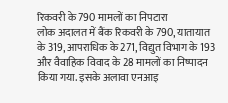रिकवरी के 790 मामलों का निपटारा
लोक अदालत में बैंक रिकवरी के 790, यातायात के 319, आपराधिक के 271, विद्युत विभाग के 193 और वैवाहिक विवाद के 28 मामलों का निष्पादन किया गया. इसके अलावा एनआइ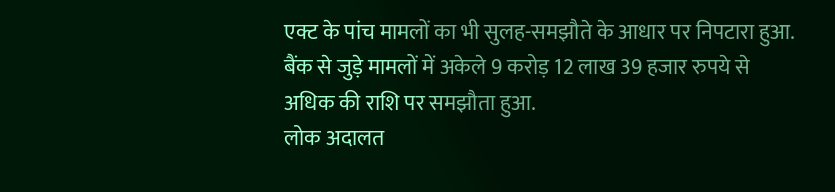एक्ट के पांच मामलों का भी सुलह-समझौते के आधार पर निपटारा हुआ. बैंक से जुड़े मामलों में अकेले 9 करोड़ 12 लाख 39 हजार रुपये से अधिक की राशि पर समझौता हुआ.
लोक अदालत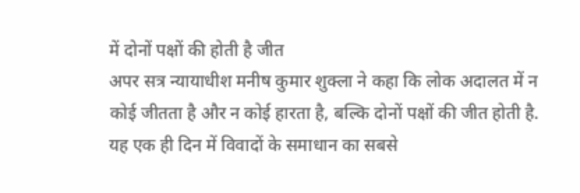में दोनों पक्षों की होती है जीत
अपर सत्र न्यायाधीश मनीष कुमार शुक्ला ने कहा कि लोक अदालत में न कोई जीतता है और न कोई हारता है, बल्कि दोनों पक्षों की जीत होती है. यह एक ही दिन में विवादों के समाधान का सबसे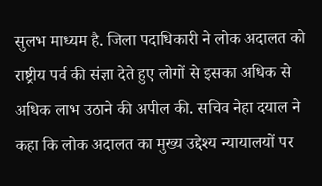सुलभ माध्यम है. जिला पदाधिकारी ने लोक अदालत को राष्ट्रीय पर्व की संज्ञा देते हुए लोगों से इसका अधिक से अधिक लाभ उठाने की अपील की. सचिव नेहा दयाल ने कहा कि लोक अदालत का मुख्य उद्देश्य न्यायालयों पर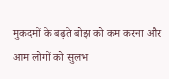मुकदमों के बढ़ते बोझ को कम करना और आम लोगों को सुलभ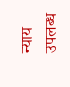न्याय उपलब्ध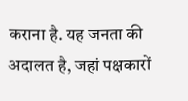कराना है. यह जनता की अदालत है, जहां पक्षकारों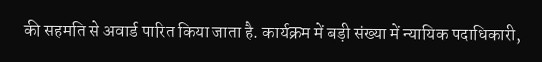की सहमति से अवार्ड पारित किया जाता है. कार्यक्रम में बड़ी संख्या में न्यायिक पदाधिकारी,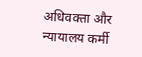अधिवक्ता और न्यायालय कर्मी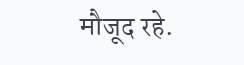मौजूद रहे.